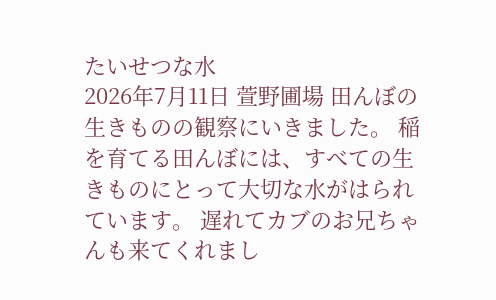たいせつな水
2026年7月11日 萱野圃場 田んぼの生きものの観察にいきました。 稲を育てる田んぼには、すべての生きものにとって大切な水がはられています。 遅れてカブのお兄ちゃんも来てくれまし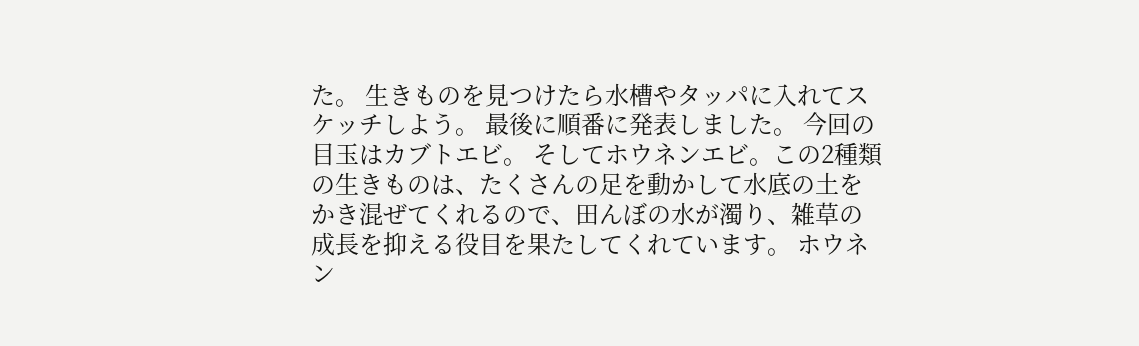た。 生きものを見つけたら水槽やタッパに入れてスケッチしよう。 最後に順番に発表しました。 今回の目玉はカブトエビ。 そしてホウネンエビ。この2種類の生きものは、たくさんの足を動かして水底の土をかき混ぜてくれるので、田んぼの水が濁り、雑草の成長を抑える役目を果たしてくれています。 ホウネン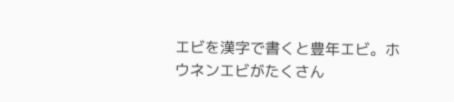エビを漢字で書くと豊年エビ。ホウネンエビがたくさん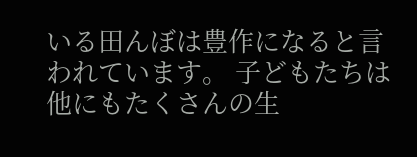いる田んぼは豊作になると言われています。 子どもたちは他にもたくさんの生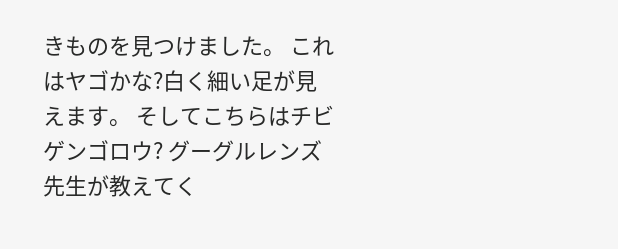きものを見つけました。 これはヤゴかな?白く細い足が見えます。 そしてこちらはチビゲンゴロウ? グーグルレンズ先生が教えてく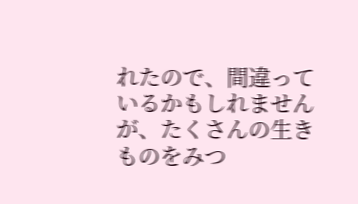れたので、間違っているかもしれませんが、たくさんの生きものをみつ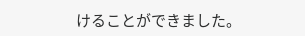けることができました。